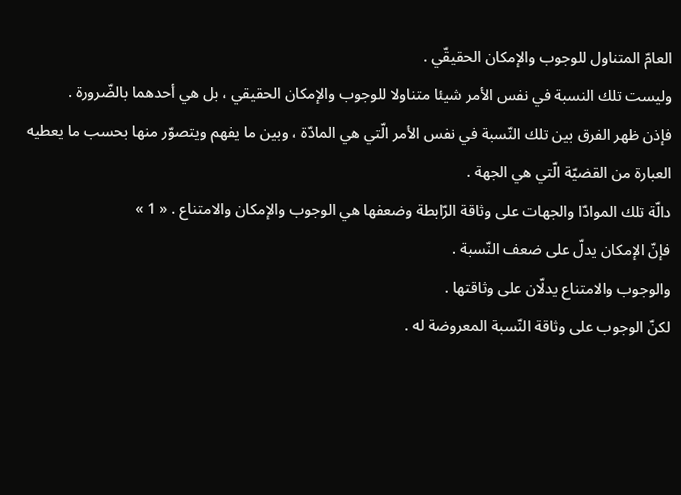العامّ المتناول للوجوب والإمكان الحقيقّي .
وليست تلك النسبة في نفس الأمر شيئا متناولا للوجوب والإمكان الحقيقي ، بل هي أحدهما بالضّرورة .
فإذن ظهر الفرق بين تلك النّسبة في نفس الأمر الّتي هي المادّة ، وبين ما يفهم ويتصوّر منها بحسب ما يعطيه العبارة من القضيّة الّتي هي الجهة .
دالّة تلك الموادّا والجهات على وثاقة الرّابطة وضعفها هي الوجوب والإمكان والامتناع . « 1 »
فإنّ الإمكان يدلّ على ضعف النّسبة .
والوجوب والامتناع يدلّان على وثاقتها .
لكنّ الوجوب على وثاقة النّسبة المعروضة له .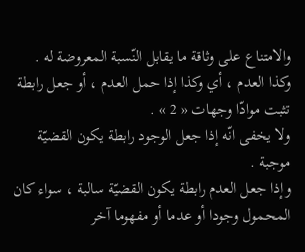والامتناع على وثاقة ما يقابل النّسبة المعروضة له .
وكذا العدم ، أي وكذا إذا حمل العدم ، أو جعل رابطة تثبت موادّا وجهات « 2 » .
ولا يخفى انّه إذا جعل الوجود رابطة يكون القضيّة موجبة .
وإذا جعل العدم رابطة يكون القضيّة سالبة ، سواء كان المحمول وجودا أو عدما أو مفهوما آخر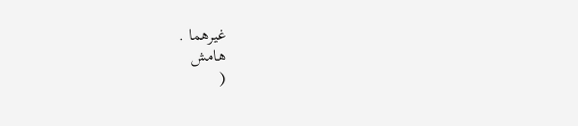غيرهما .
هامش
(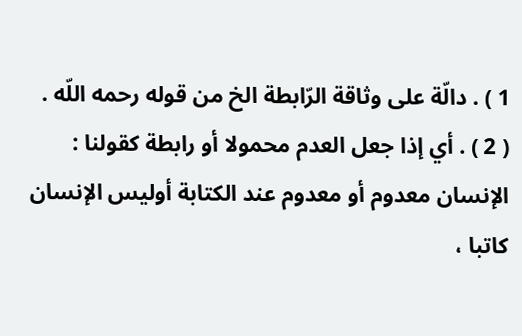1 ) . دالّة على وثاقة الرّابطة الخ من قوله رحمه اللّه .
( 2 ) . أي إذا جعل العدم محمولا أو رابطة كقولنا : الإنسان معدوم أو معدوم عند الكتابة أوليس الإنسان كاتبا ،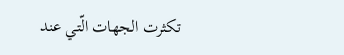تكثرت الجهات الّتي عند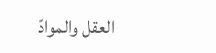العقل والموادّ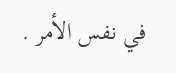في نفس الأمر .